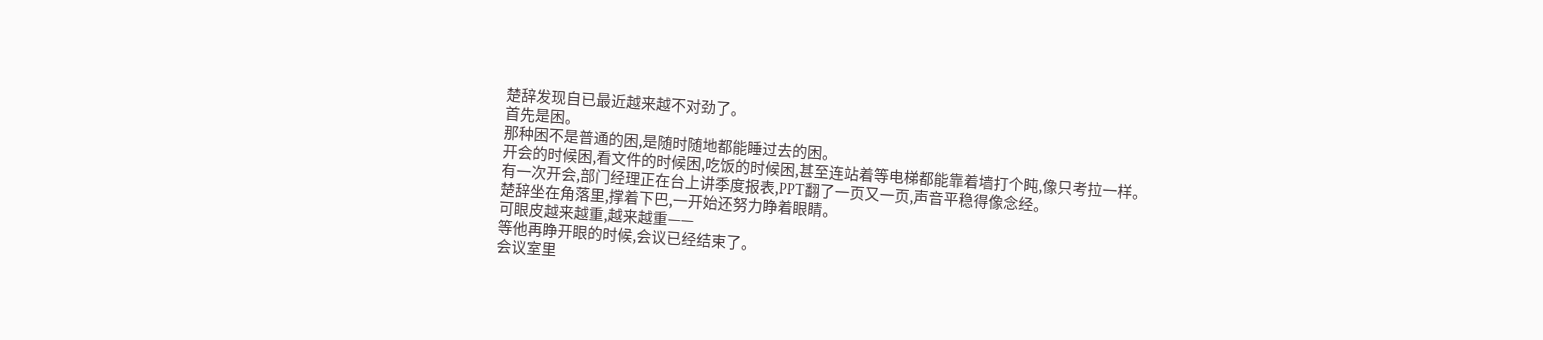楚辞发现自已最近越来越不对劲了。
首先是困。
那种困不是普通的困,是随时随地都能睡过去的困。
开会的时候困,看文件的时候困,吃饭的时候困,甚至连站着等电梯都能靠着墙打个盹,像只考拉一样。
有一次开会,部门经理正在台上讲季度报表,PPT翻了一页又一页,声音平稳得像念经。
楚辞坐在角落里,撑着下巴,一开始还努力睁着眼睛。
可眼皮越来越重,越来越重——
等他再睁开眼的时候,会议已经结束了。
会议室里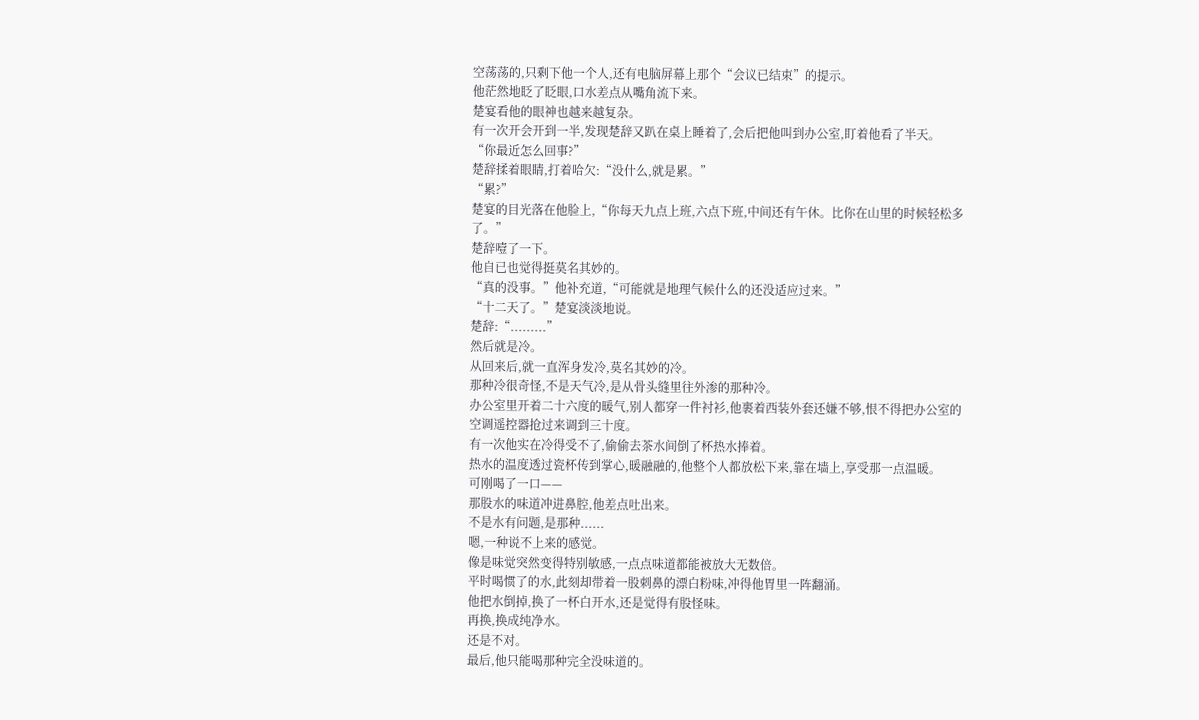空荡荡的,只剩下他一个人,还有电脑屏幕上那个“会议已结束”的提示。
他茫然地眨了眨眼,口水差点从嘴角流下来。
楚宴看他的眼神也越来越复杂。
有一次开会开到一半,发现楚辞又趴在桌上睡着了,会后把他叫到办公室,盯着他看了半天。
“你最近怎么回事?”
楚辞揉着眼睛,打着哈欠:“没什么,就是累。”
“累?”
楚宴的目光落在他脸上,“你每天九点上班,六点下班,中间还有午休。比你在山里的时候轻松多了。”
楚辞噎了一下。
他自已也觉得挺莫名其妙的。
“真的没事。”他补充道,“可能就是地理气候什么的还没适应过来。”
“十二天了。”楚宴淡淡地说。
楚辞:“.........”
然后就是冷。
从回来后,就一直浑身发冷,莫名其妙的冷。
那种冷很奇怪,不是天气冷,是从骨头缝里往外渗的那种冷。
办公室里开着二十六度的暖气,别人都穿一件衬衫,他裹着西装外套还嫌不够,恨不得把办公室的空调遥控器抢过来调到三十度。
有一次他实在冷得受不了,偷偷去茶水间倒了杯热水捧着。
热水的温度透过瓷杯传到掌心,暖融融的,他整个人都放松下来,靠在墙上,享受那一点温暖。
可刚喝了一口——
那股水的味道冲进鼻腔,他差点吐出来。
不是水有问题,是那种......
嗯,一种说不上来的感觉。
像是味觉突然变得特别敏感,一点点味道都能被放大无数倍。
平时喝惯了的水,此刻却带着一股刺鼻的漂白粉味,冲得他胃里一阵翻涌。
他把水倒掉,换了一杯白开水,还是觉得有股怪味。
再换,换成纯净水。
还是不对。
最后,他只能喝那种完全没味道的。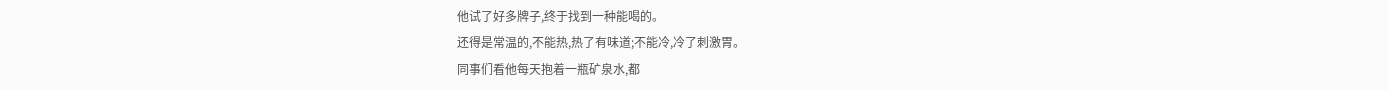他试了好多牌子,终于找到一种能喝的。
还得是常温的,不能热,热了有味道;不能冷,冷了刺激胃。
同事们看他每天抱着一瓶矿泉水,都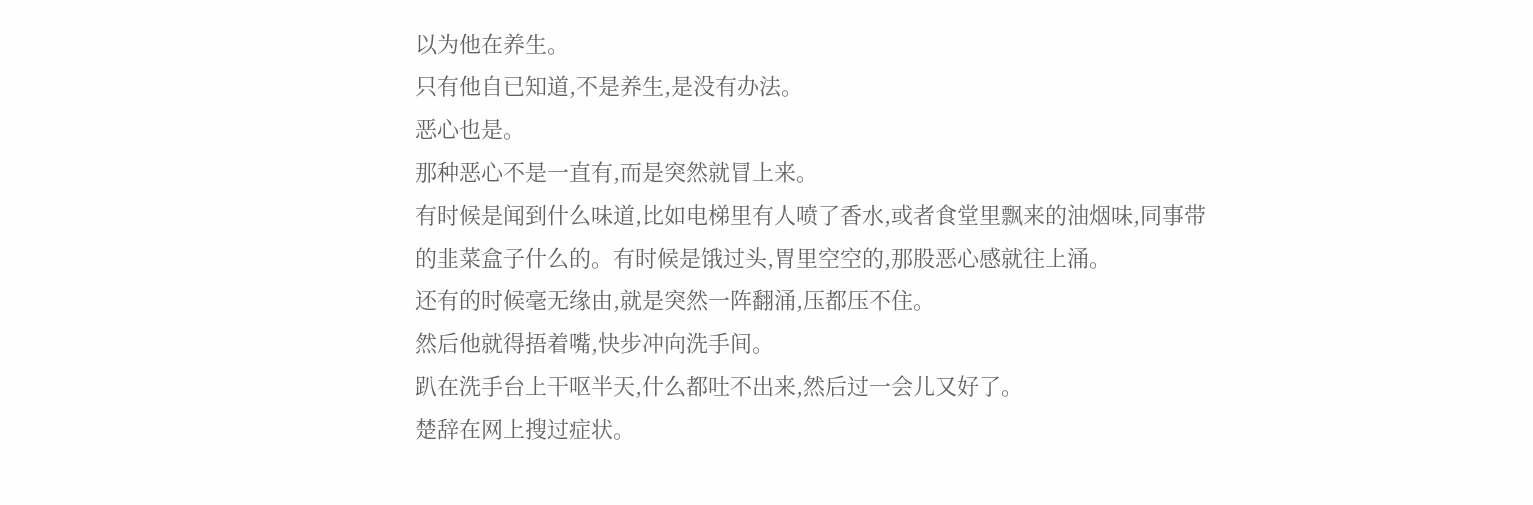以为他在养生。
只有他自已知道,不是养生,是没有办法。
恶心也是。
那种恶心不是一直有,而是突然就冒上来。
有时候是闻到什么味道,比如电梯里有人喷了香水,或者食堂里飘来的油烟味,同事带的韭菜盒子什么的。有时候是饿过头,胃里空空的,那股恶心感就往上涌。
还有的时候毫无缘由,就是突然一阵翻涌,压都压不住。
然后他就得捂着嘴,快步冲向洗手间。
趴在洗手台上干呕半天,什么都吐不出来,然后过一会儿又好了。
楚辞在网上搜过症状。